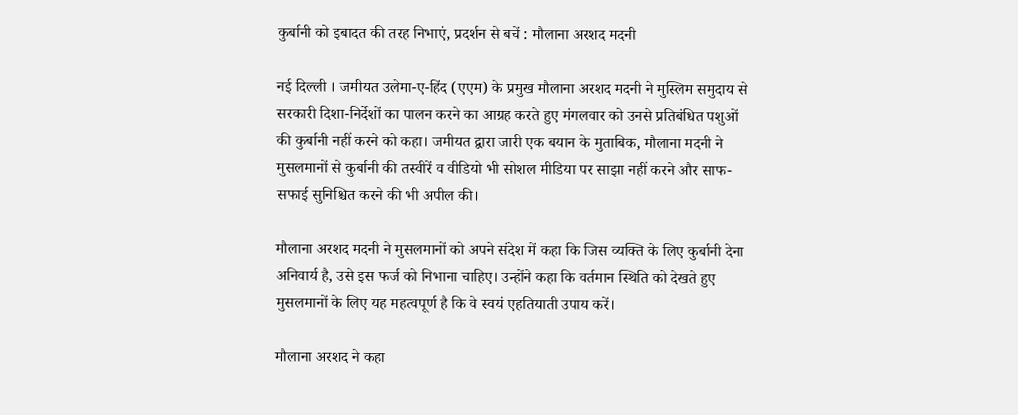कुर्बानी को इबादत की तरह निभाएं, प्रदर्शन से बचें : मौलाना अरशद मदनी

नई दिल्ली । जमीयत उलेमा-ए-हिंद (एएम) के प्रमुख मौलाना अरशद मदनी ने मुस्लिम समुदाय से सरकारी दिशा-निर्देशों का पालन करने का आग्रह करते हुए मंगलवार को उनसे प्रतिबंधित पशुओं की कुर्बानी नहीं करने को कहा। जमीयत द्वारा जारी एक बयान के मुताबिक, मौलाना मदनी ने मुसलमानों से कुर्बानी की तस्वीरें व वीडियो भी सोशल मीडिया पर साझा नहीं करने और साफ-सफाई सुनिश्चित करने की भी अपील की।

मौलाना अरशद मदनी ने मुसलमानों को अपने संदेश में कहा कि जिस व्यक्ति के लिए कुर्बानी देना अनिवार्य है, उसे इस फर्ज को निभाना चाहिए। उन्होंने कहा कि वर्तमान स्थिति को देखते हुए मुसलमानों के लिए यह महत्वपूर्ण है कि वे स्वयं एहतियाती उपाय करें।

मौलाना अरशद ने कहा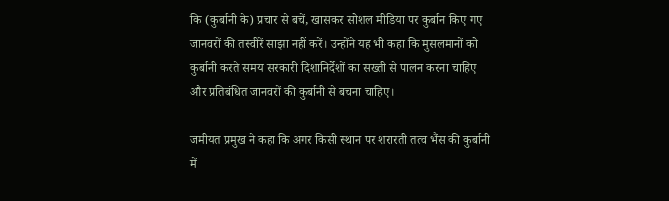कि (कुर्बानी के) प्रचार से बचें, खासकर सोशल मीडिया पर कुर्बान किए गए जानवरों की तस्वीरें साझा नहीं करें। उन्होंने यह भी कहा कि मुसलमानों को कुर्बानी करते समय सरकारी दिशानिर्देशों का सख्ती से पालन करना चाहिए और प्रतिबंधित जानवरों की कुर्बानी से बचना चाहिए।

जमीयत प्रमुख ने कहा कि अगर किसी स्थान पर शरारती तत्व भैंस की कुर्बानी में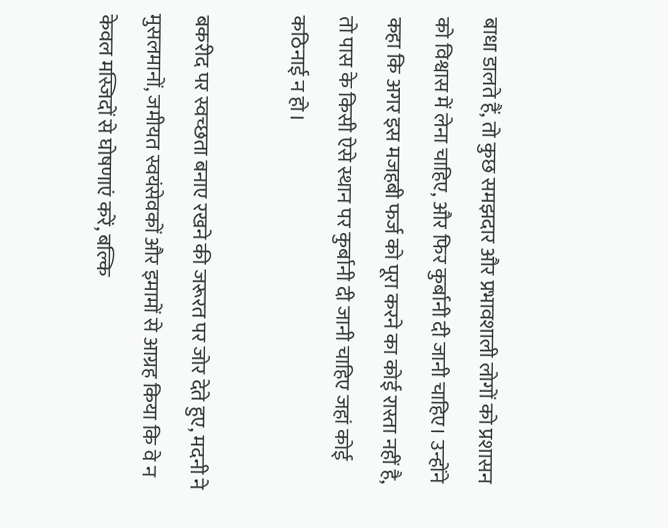बाधा डालते हैं, तो कुछ समझदार और प्रभावशाली लोगों को प्रशासन को विश्वास में लेना चाहिए, और फिर कुर्बानी दी जानी चाहिए। उन्होंने कहा कि अगर इस मजहबी फर्ज को पूरा करने का कोई रास्ता नहीं है, तो पास के किसी ऐसे स्थान पर कुर्बानी दी जानी चाहिए जहां कोई कठिनाई न हो।

बकरीद पर स्वच्छता बनाए रखने की जरूरत पर जोर देते हुए, मदनी ने मुसलमानों, जमीयत स्वयंसेवकों और इमामों से आग्रह किया कि वे न केवल मस्जिदों से घोषणाएं करें, बल्कि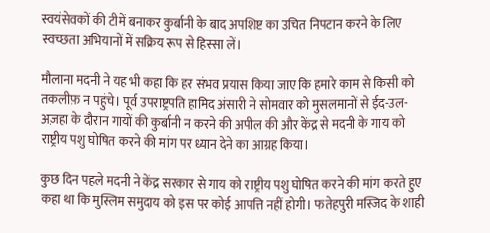स्वयंसेवकों की टीमें बनाकर कुर्बानी के बाद अपशिष्ट का उचित निपटान करने के लिए स्वच्छता अभियानों में सक्रिय रूप से हिस्सा लें।

मौलाना मदनी ने यह भी कहा कि हर संभव प्रयास किया जाए कि हमारे काम से किसी को तकलीफ़ न पहुंचे। पूर्व उपराष्ट्रपति हामिद अंसारी ने सोमवार को मुसलमानों से ईद-उल-अज़हा के दौरान गायों की कुर्बानी न करने की अपील की और केंद्र से मदनी के गाय को राष्ट्रीय पशु घोषित करने की मांग पर ध्यान देने का आग्रह किया।

कुछ दिन पहले मदनी ने केंद्र सरकार से गाय को राष्ट्रीय पशु घोषित करने की मांग करते हुए कहा था कि मुस्लिम समुदाय को इस पर कोई आपत्ति नहीं होगी। फतेहपुरी मस्जिद के शाही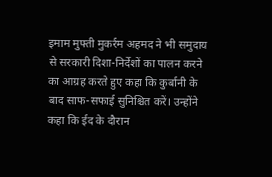इमाम मुफ्ती मुकर्रम अहमद ने भी समुदाय से सरकारी दिशा-निर्देशों का पालन करने का आग्रह करते हुए कहा कि कुर्बानी के बाद साफ-सफाई सुनिश्चित करें। उन्होंने कहा कि ईद के दौरान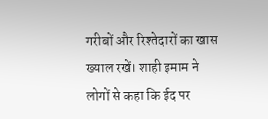गरीबों और रिश्तेदारों का खास ख्याल रखें। शाही इमाम ने लोगों से कहा कि ईद पर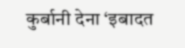कुर्बानी देना ‘इबादत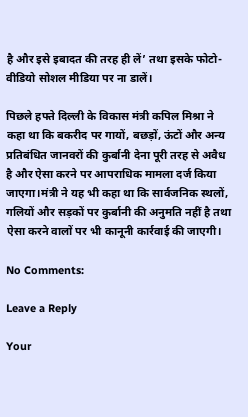है और इसे इबादत की तरह ही लें’ तथा इसके फोटो-वीडियो सोशल मीडिया पर ना डालें।

पिछले हफ्ते दिल्ली के विकास मंत्री कपिल मिश्रा ने कहा था कि बकरीद पर गायों, बछड़ों, ऊंटों और अन्य प्रतिबंधित जानवरों की कुर्बानी देना पूरी तरह से अवैध है और ऐसा करने पर आपराधिक मामला दर्ज किया जाएगा।मंत्री ने यह भी कहा था कि सार्वजनिक स्थलों, गलियों और सड़कों पर कुर्बानी की अनुमति नहीं है तथा ऐसा करने वालों पर भी कानूनी कार्रवाई की जाएगी।

No Comments:

Leave a Reply

Your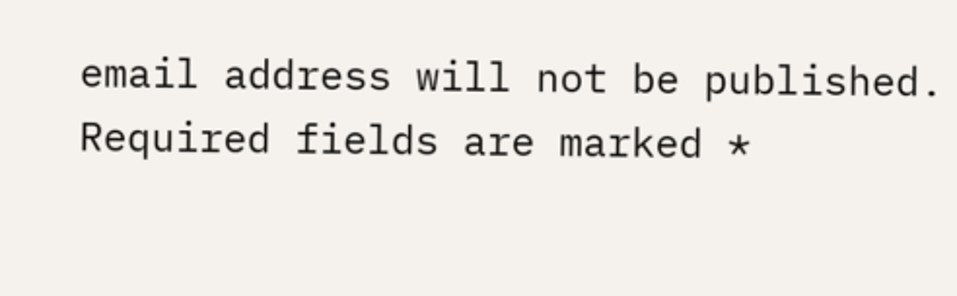email address will not be published. Required fields are marked *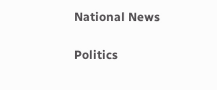National News

Politics